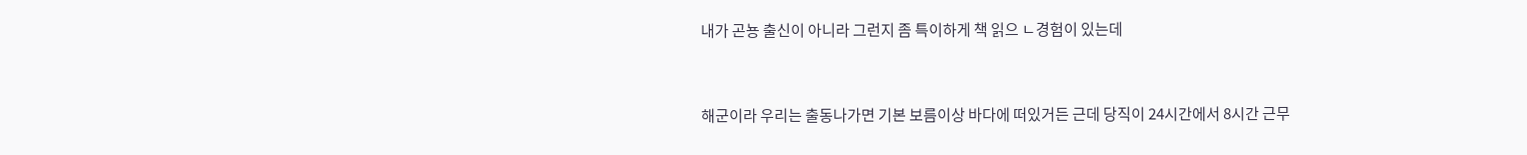내가 곤뇽 출신이 아니라 그런지 좀 특이하게 책 읽으 ㄴ경험이 있는데


해군이라 우리는 출동나가면 기본 보름이상 바다에 떠있거든 근데 당직이 24시간에서 8시간 근무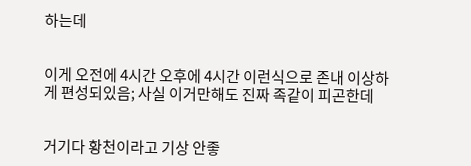하는데


이게 오전에 4시간 오후에 4시간 이런식으로 존내 이상하게 편성되있음; 사실 이거만해도 진짜 족같이 피곤한데


거기다 황천이라고 기상 안좋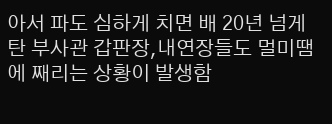아서 파도 심하게 치면 배 20년 넘게 탄 부사관 갑판장,내연장들도 멀미땜에 째리는 상황이 발생함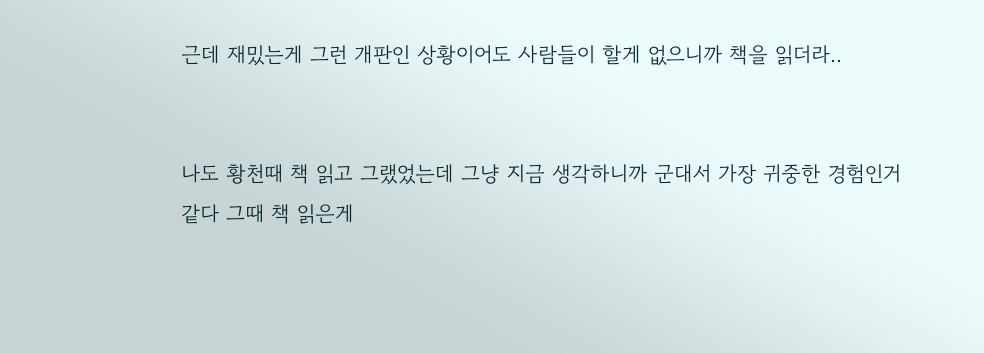근데 재밌는게 그런 개판인 상황이어도 사람들이 할게 없으니까 책을 읽더라..


나도 황천때 책 읽고 그랬었는데 그냥 지금 생각하니까 군대서 가장 귀중한 경험인거 같다 그때 책 읽은게